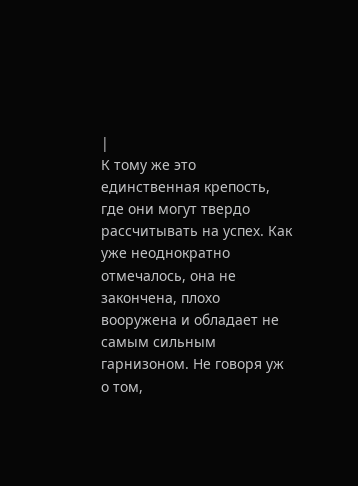|
К тому же это единственная крепость, где они могут твердо рассчитывать на успех. Как уже неоднократно отмечалось, она не закончена, плохо вооружена и обладает не самым сильным гарнизоном. Не говоря уж о том,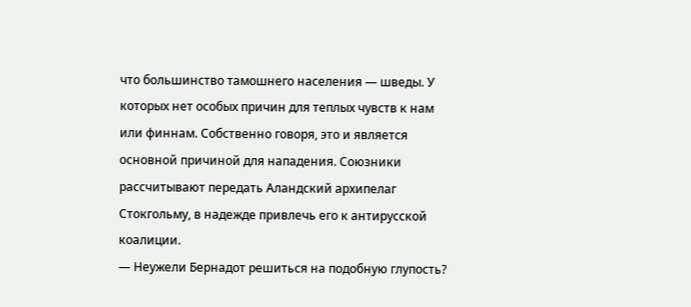что большинство тамошнего населения — шведы. У которых нет особых причин для теплых чувств к нам или финнам. Собственно говоря, это и является основной причиной для нападения. Союзники рассчитывают передать Аландский архипелаг Стокгольму, в надежде привлечь его к антирусской коалиции.
— Неужели Бернадот решиться на подобную глупость?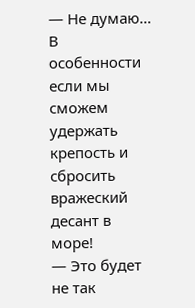— Не думаю… В особенности если мы сможем удержать крепость и сбросить вражеский десант в море!
— Это будет не так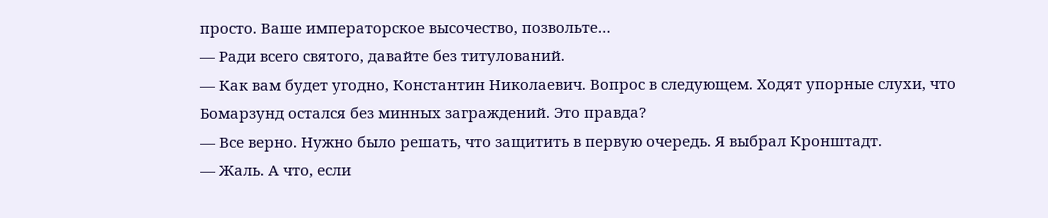просто. Ваше императорское высочество, позвольте…
— Ради всего святого, давайте без титулований.
— Как вам будет угодно, Константин Николаевич. Вопрос в следующем. Ходят упорные слухи, что Бомарзунд остался без минных заграждений. Это правда?
— Все верно. Нужно было решать, что защитить в первую очередь. Я выбрал Кронштадт.
— Жаль. А что, если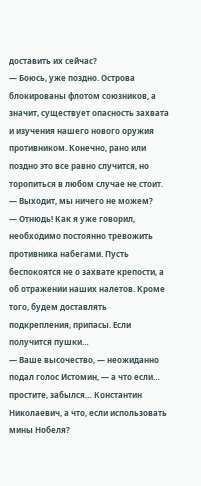доставить их сейчас?
— Боюсь, уже поздно. Острова блокированы флотом союзников, а значит, существует опасность захвата и изучения нашего нового оружия противником. Конечно, рано или поздно это все равно случится, но торопиться в любом случае не стоит.
— Выходит, мы ничего не можем?
— Отнюдь! Как я уже говорил, необходимо постоянно тревожить противника набегами. Пусть беспокоятся не о захвате крепости, а об отражении наших налетов. Кроме того, будем доставлять подкрепления, припасы. Если получится пушки…
— Ваше высочество, — неожиданно подал голос Истомин, — а что если… простите, забылся… Константин Николаевич, а что, если использовать мины Нобеля?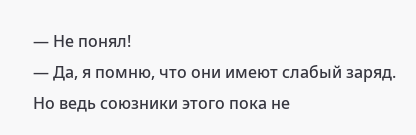— Не понял!
— Да, я помню, что они имеют слабый заряд. Но ведь союзники этого пока не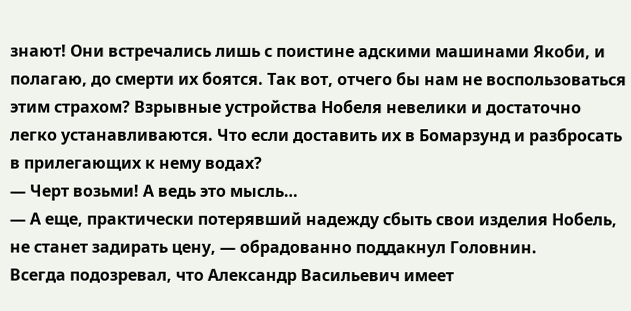знают! Они встречались лишь с поистине адскими машинами Якоби, и полагаю, до смерти их боятся. Так вот, отчего бы нам не воспользоваться этим страхом? Взрывные устройства Нобеля невелики и достаточно легко устанавливаются. Что если доставить их в Бомарзунд и разбросать в прилегающих к нему водах?
— Черт возьми! А ведь это мысль…
— А еще, практически потерявший надежду сбыть свои изделия Нобель, не станет задирать цену, — обрадованно поддакнул Головнин.
Всегда подозревал, что Александр Васильевич имеет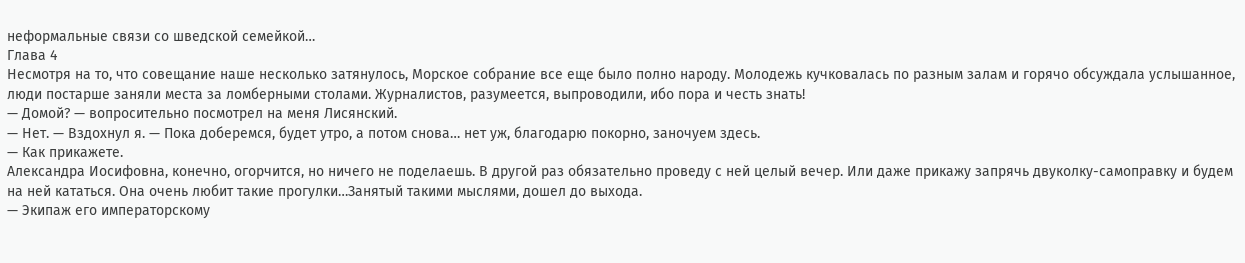неформальные связи со шведской семейкой…
Глава 4
Несмотря на то, что совещание наше несколько затянулось, Морское собрание все еще было полно народу. Молодежь кучковалась по разным залам и горячо обсуждала услышанное, люди постарше заняли места за ломберными столами. Журналистов, разумеется, выпроводили, ибо пора и честь знать!
— Домой? — вопросительно посмотрел на меня Лисянский.
— Нет. — Вздохнул я. — Пока доберемся, будет утро, а потом снова… нет уж, благодарю покорно, заночуем здесь.
— Как прикажете.
Александра Иосифовна, конечно, огорчится, но ничего не поделаешь. В другой раз обязательно проведу с ней целый вечер. Или даже прикажу запрячь двуколку-самоправку и будем на ней кататься. Она очень любит такие прогулки…Занятый такими мыслями, дошел до выхода.
— Экипаж его императорскому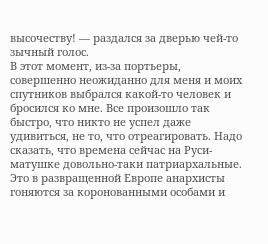высочеству! — раздался за дверью чей-то зычный голос.
В этот момент, из-за портьеры, совершенно неожиданно для меня и моих спутников выбрался какой-то человек и бросился ко мне. Все произошло так быстро, что никто не успел даже удивиться, не то, что отреагировать. Надо сказать, что времена сейчас на Руси-матушке довольно-таки патриархальные. Это в развращенной Европе анархисты гоняются за коронованными особами и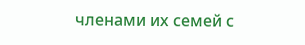членами их семей с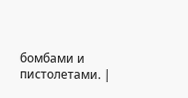бомбами и пистолетами. |